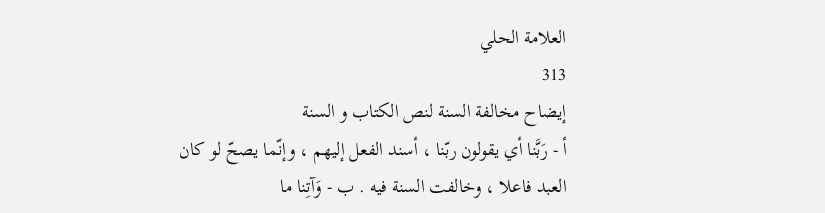العلامة الحلي
313
إيضاح مخالفة السنة لنص الكتاب و السنة
أ - رَبَّنا أي يقولون ربّنا ، أسند الفعل إليهم ، وإنّما يصحّ لو كان العبد فاعلا ، وخالفت السنة فيه . ب - وَآتِنا ما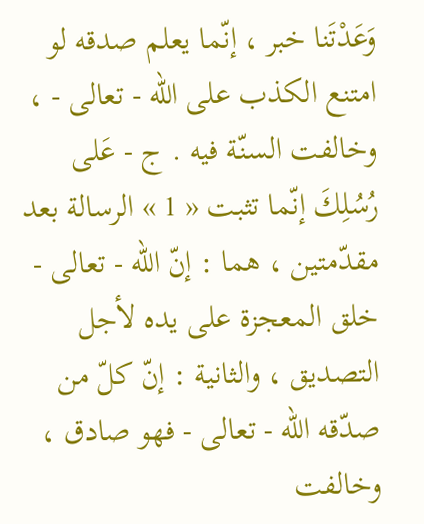وَعَدْتَنا خبر ، إنّما يعلم صدقه لو امتنع الكذب على الله - تعالى - ، وخالفت السنّة فيه . ج - عَلى رُسُلِكَ إنّما تثبت « 1 » الرسالة بعد مقدّمتين ، هما : إنّ اللّه - تعالى - خلق المعجزة على يده لأجل التصديق ، والثانية : إنّ كلّ من صدّقه اللّه - تعالى - فهو صادق ، وخالفت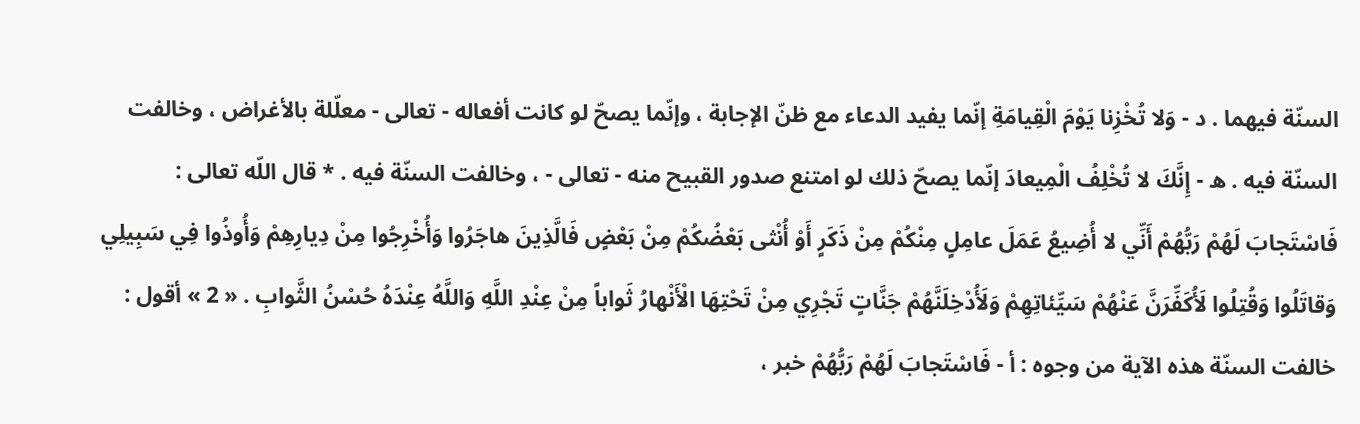السنّة فيهما . د - وَلا تُخْزِنا يَوْمَ الْقِيامَةِ إنّما يفيد الدعاء مع ظنّ الإجابة ، وإنّما يصحّ لو كانت أفعاله - تعالى - معلّلة بالأغراض ، وخالفت السنّة فيه . ه - إِنَّكَ لا تُخْلِفُ الْمِيعادَ إنّما يصحّ ذلك لو امتنع صدور القبيح منه - تعالى - ، وخالفت السنّة فيه . * قال اللّه تعالى : فَاسْتَجابَ لَهُمْ رَبُّهُمْ أَنِّي لا أُضِيعُ عَمَلَ عامِلٍ مِنْكُمْ مِنْ ذَكَرٍ أَوْ أُنْثى بَعْضُكُمْ مِنْ بَعْضٍ فَالَّذِينَ هاجَرُوا وَأُخْرِجُوا مِنْ دِيارِهِمْ وَأُوذُوا فِي سَبِيلِي وَقاتَلُوا وَقُتِلُوا لَأُكَفِّرَنَّ عَنْهُمْ سَيِّئاتِهِمْ وَلَأُدْخِلَنَّهُمْ جَنَّاتٍ تَجْرِي مِنْ تَحْتِهَا الْأَنْهارُ ثَواباً مِنْ عِنْدِ اللَّهِ وَاللَّهُ عِنْدَهُ حُسْنُ الثَّوابِ . « 2 » أقول : خالفت السنّة هذه الآية من وجوه : أ - فَاسْتَجابَ لَهُمْ رَبُّهُمْ خبر ،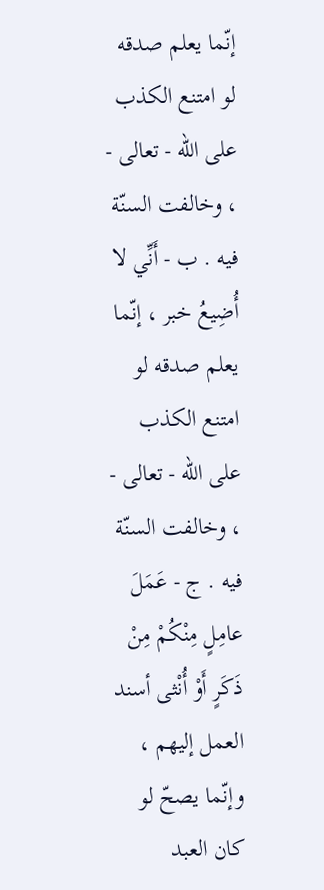إنّما يعلم صدقه لو امتنع الكذب على الله - تعالى - ، وخالفت السنّة فيه . ب - أَنِّي لا أُضِيعُ خبر ، إنّما يعلم صدقه لو امتنع الكذب على الله - تعالى - ، وخالفت السنّة فيه . ج - عَمَلَ عامِلٍ مِنْكُمْ مِنْ ذَكَرٍ أَوْ أُنْثى أسند العمل إليهم ، وإنّما يصحّ لو كان العبد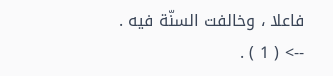فاعلا ، وخالفت السنّة فيه .
--> ( 1 ) .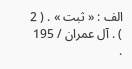الف : « ثبت » . ( 2 ) . آل عمران / 195 .